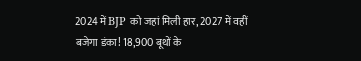2024 में BJP को जहां मिली हार, 2027 में वहीं बजेगा डंका! 18,900 बूथों के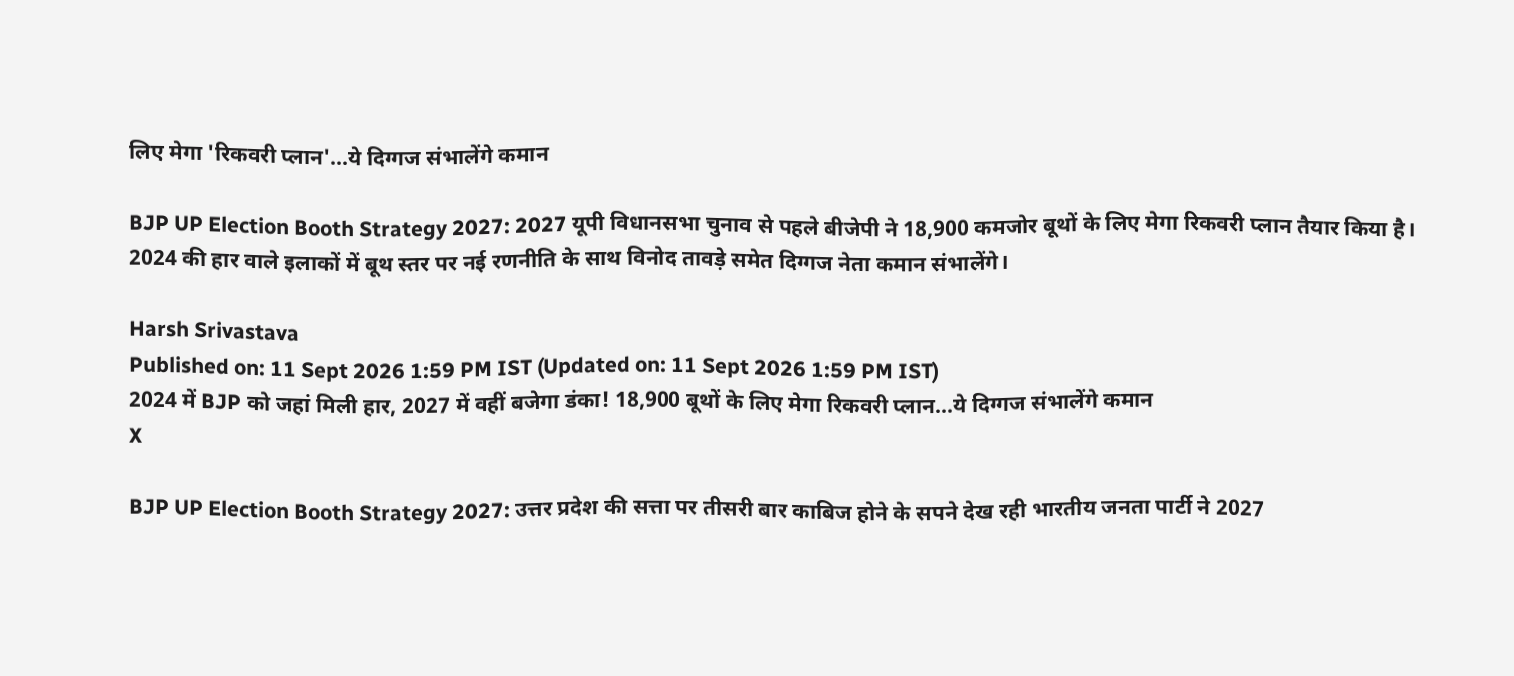लिए मेगा 'रिकवरी प्लान'...ये दिग्गज संभालेंगे कमान

BJP UP Election Booth Strategy 2027: 2027 यूपी विधानसभा चुनाव से पहले बीजेपी ने 18,900 कमजोर बूथों के लिए मेगा रिकवरी प्लान तैयार किया है। 2024 की हार वाले इलाकों में बूथ स्तर पर नई रणनीति के साथ विनोद तावड़े समेत दिग्गज नेता कमान संभालेंगे।

Harsh Srivastava
Published on: 11 Sept 2026 1:59 PM IST (Updated on: 11 Sept 2026 1:59 PM IST)
2024 में BJP को जहां मिली हार, 2027 में वहीं बजेगा डंका! 18,900 बूथों के लिए मेगा रिकवरी प्लान...ये दिग्गज संभालेंगे कमान
X

BJP UP Election Booth Strategy 2027: उत्तर प्रदेश की सत्ता पर तीसरी बार काबिज होने के सपने देख रही भारतीय जनता पार्टी ने 2027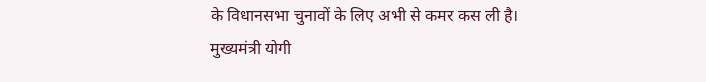के विधानसभा चुनावों के लिए अभी से कमर कस ली है। मुख्यमंत्री योगी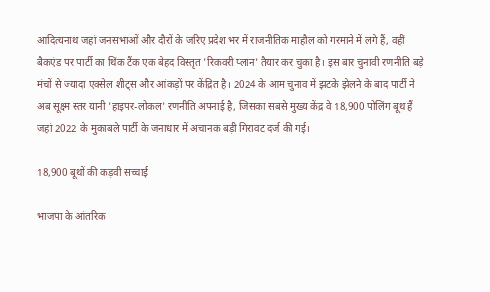आदित्यनाथ जहां जनसभाओं और दौरों के जरिए प्रदेश भर में राजनीतिक माहौल को गरमाने में लगे हैं, वहीं बैकएंड पर पार्टी का थिंक टैंक एक बेहद विस्तृत 'रिकवरी प्लान' तैयार कर चुका है। इस बार चुनावी रणनीति बड़े मंचों से ज्यादा एक्सेल शीट्स और आंकड़ों पर केंद्रित है। 2024 के आम चुनाव में झटके झेलने के बाद पार्टी ने अब सूक्ष्म स्तर यानी 'हाइपर-लोकल' रणनीति अपनाई है, जिसका सबसे मुख्य केंद्र वे 18,900 पोलिंग बूथ हैं जहां 2022 के मुकाबले पार्टी के जनाधार में अचानक बड़ी गिरावट दर्ज की गई।

18,900 बूथों की कड़वी सच्चाई

भाजपा के आंतरिक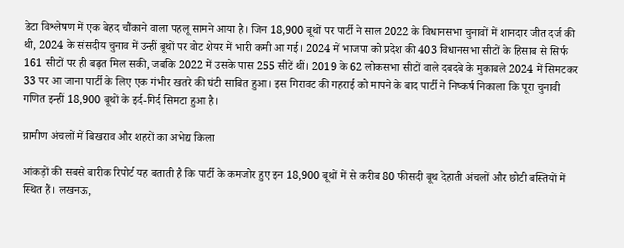डेटा विश्लेषण में एक बेहद चौंकाने वाला पहलू सामने आया है। जिन 18,900 बूथों पर पार्टी ने साल 2022 के विधानसभा चुनावों में शानदार जीत दर्ज की थी, 2024 के संसदीय चुनाव में उन्हीं बूथों पर वोट शेयर में भारी कमी आ गई। 2024 में भाजपा को प्रदेश की 403 विधानसभा सीटों के हिसाब से सिर्फ 161 सीटों पर ही बढ़त मिल सकी, जबकि 2022 में उसके पास 255 सीटें थीं। 2019 के 62 लोकसभा सीटों वाले दबदबे के मुकाबले 2024 में सिमटकर 33 पर आ जाना पार्टी के लिए एक गंभीर खतरे की घंटी साबित हुआ। इस गिरावट की गहराई को मापने के बाद पार्टी ने निष्कर्ष निकाला कि पूरा चुनावी गणित इन्हीं 18,900 बूथों के इर्द-गिर्द सिमटा हुआ है।

ग्रामीण अंचलों में बिखराव और शहरों का अभेद्य किला

आंकड़ों की सबसे बारीक रिपोर्ट यह बताती है कि पार्टी के कमजोर हुए इन 18,900 बूथों में से करीब 80 फीसदी बूथ देहाती अंचलों और छोटी बस्तियों में स्थित हैं। लखनऊ,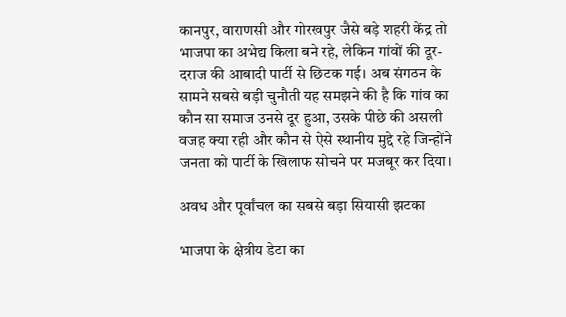कानपुर, वाराणसी और गोरखपुर जैसे बड़े शहरी केंद्र तो भाजपा का अभेद्य किला बने रहे, लेकिन गांवों की दूर-दराज की आबादी पार्टी से छिटक गई। अब संगठन के सामने सबसे बड़ी चुनौती यह समझने की है कि गांव का कौन सा समाज उनसे दूर हुआ, उसके पीछे की असली वजह क्या रही और कौन से ऐसे स्थानीय मुद्दे रहे जिन्होंने जनता को पार्टी के खिलाफ सोचने पर मजबूर कर दिया।

अवध और पूर्वांचल का सबसे बड़ा सियासी झटका

भाजपा के क्षेत्रीय डेटा का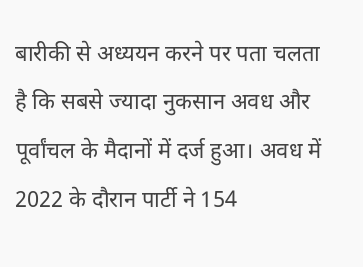बारीकी से अध्ययन करने पर पता चलता है कि सबसे ज्यादा नुकसान अवध और पूर्वांचल के मैदानों में दर्ज हुआ। अवध में 2022 के दौरान पार्टी ने 154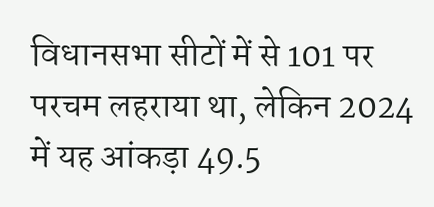विधानसभा सीटों में से 101 पर परचम लहराया था, लेकिन 2024 में यह आंकड़ा 49.5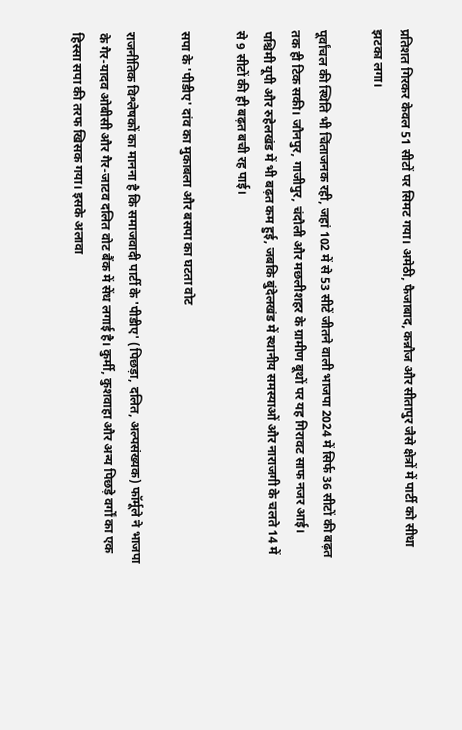प्रतिशत गिरकर केवल 51 सीटों पर सिमट गया। अमेठी, फैजाबाद, कन्नौज और सीतापुर जैसे क्षेत्रों में पार्टी को सीधा झटका लगा।

पूर्वांचल की स्थिति भी चिंताजनक रही, जहां 102 में से 53 सीटें जीतने वाली भाजपा 2024 में सिर्फ 36 सीटों की बढ़त तक ही टिक सकी। जौनपुर, गाजीपुर, चंदौली और मछलीशहर के ग्रामीण बूथों पर यह गिरावट साफ नजर आई। पश्चिमी यूपी और रुहेलखंड में भी बढ़त कम हुई, जबकि बुंदेलखंड में स्थानीय समस्याओं और नाराजगी के चलते 14 में से 9 सीटों की ही बढ़त बची रह पाई।

सपा के 'पीडीए' दांव का मुकाबला और बसपा का घटता वोट

राजनीतिक विश्लेषकों का मानना है कि समाजवादी पार्टी के 'पीडीए' (पिछड़ा, दलित, अल्पसंख्यक) फॉर्मूले ने भाजपा के गैर-यादव ओबीसी और गैर-जाटव दलित वोट बैंक में सेंध लगाई है। कुर्मी, कुशवाहा और अन्य पिछड़े वर्गों का एक हिस्सा सपा की तरफ खिसक गया। इसके अलावा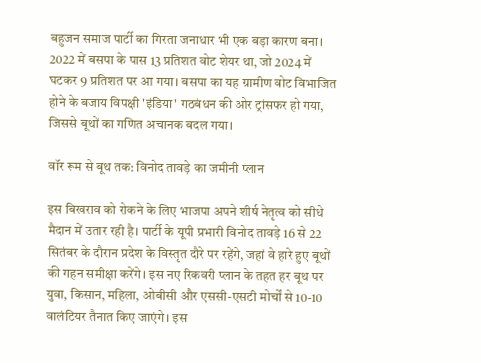बहुजन समाज पार्टी का गिरता जनाधार भी एक बड़ा कारण बना। 2022 में बसपा के पास 13 प्रतिशत वोट शेयर था, जो 2024 में घटकर 9 प्रतिशत पर आ गया। बसपा का यह ग्रामीण वोट विभाजित होने के बजाय विपक्षी 'इंडिया' गठबंधन की ओर ट्रांसफर हो गया, जिससे बूथों का गणित अचानक बदल गया।

वॉर रूम से बूथ तक: विनोद तावड़े का जमीनी प्लान

इस बिखराव को रोकने के लिए भाजपा अपने शीर्ष नेतृत्व को सीधे मैदान में उतार रही है। पार्टी के यूपी प्रभारी विनोद तावड़े 16 से 22 सितंबर के दौरान प्रदेश के विस्तृत दौरे पर रहेंगे, जहां वे हारे हुए बूथों की गहन समीक्षा करेंगे। इस नए रिकवरी प्लान के तहत हर बूथ पर युवा, किसान, महिला, ओबीसी और एससी-एसटी मोर्चों से 10-10 वालंटियर तैनात किए जाएंगे। इस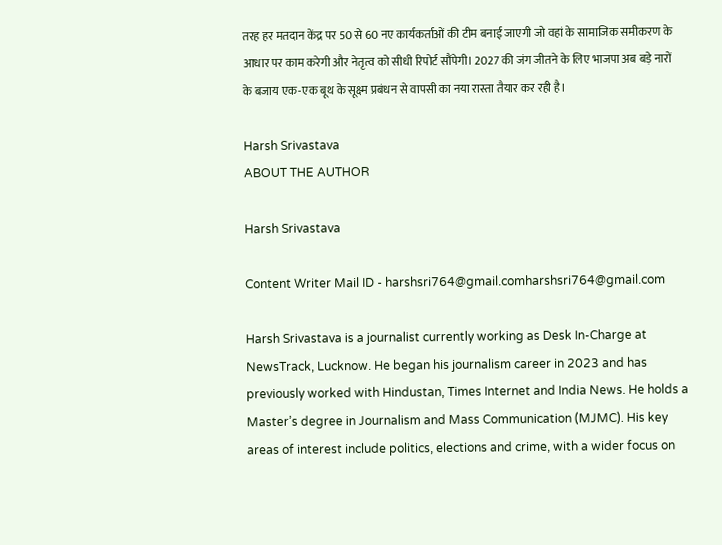तरह हर मतदान केंद्र पर 50 से 60 नए कार्यकर्ताओं की टीम बनाई जाएगी जो वहां के सामाजिक समीकरण के आधार पर काम करेगी और नेतृत्व को सीधी रिपोर्ट सौंपेगी। 2027 की जंग जीतने के लिए भाजपा अब बड़े नारों के बजाय एक-एक बूथ के सूक्ष्म प्रबंधन से वापसी का नया रास्ता तैयार कर रही है।

Harsh Srivastava
ABOUT THE AUTHOR

Harsh Srivastava

Content Writer Mail ID - harshsri764@gmail.comharshsri764@gmail.com

Harsh Srivastava is a journalist currently working as Desk In-Charge at NewsTrack, Lucknow. He began his journalism career in 2023 and has previously worked with Hindustan, Times Internet and India News. He holds a Master’s degree in Journalism and Mass Communication (MJMC). His key areas of interest include politics, elections and crime, with a wider focus on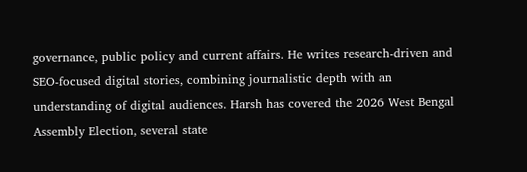governance, public policy and current affairs. He writes research-driven and SEO-focused digital stories, combining journalistic depth with an understanding of digital audiences. Harsh has covered the 2026 West Bengal Assembly Election, several state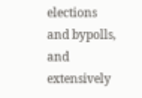elections and bypolls, and extensively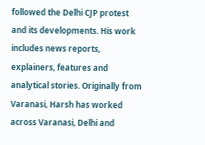followed the Delhi CJP protest and its developments. His work includes news reports, explainers, features and analytical stories. Originally from Varanasi, Harsh has worked across Varanasi, Delhi and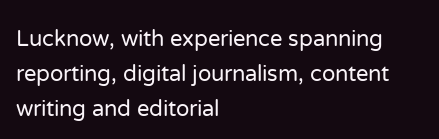Lucknow, with experience spanning reporting, digital journalism, content writing and editorial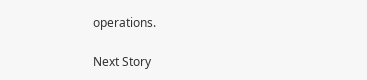operations.

Next Story